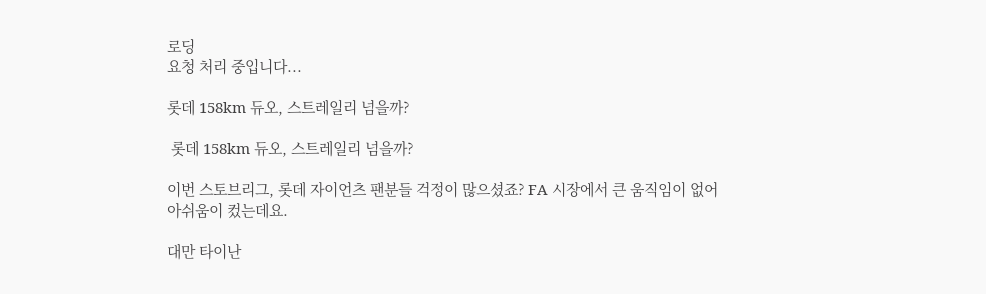로딩
요청 처리 중입니다...

롯데 158km 듀오, 스트레일리 넘을까?

 롯데 158km 듀오, 스트레일리 넘을까?

이번 스토브리그, 롯데 자이언츠 팬분들 걱정이 많으셨죠? FA 시장에서 큰 움직임이 없어 아쉬움이 컸는데요.

대만 타이난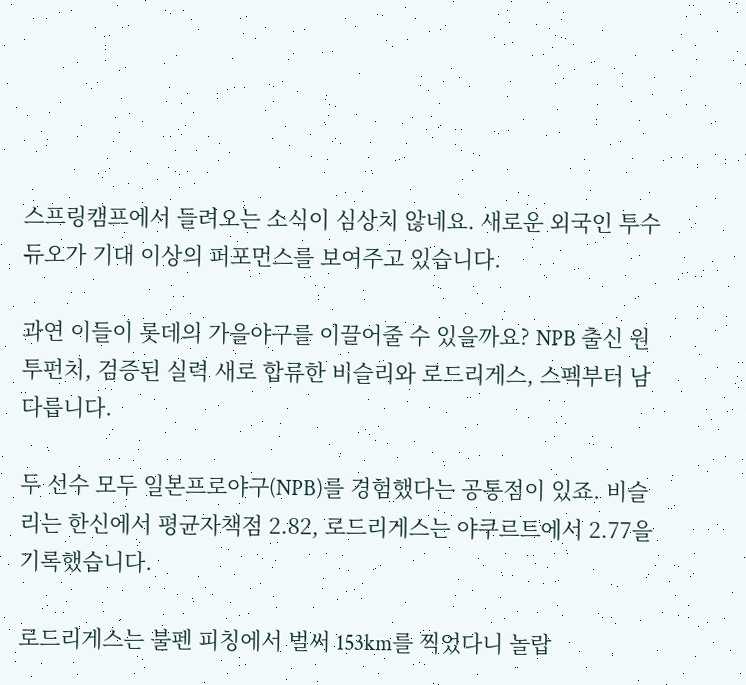스프링캠프에서 들려오는 소식이 심상치 않네요. 새로운 외국인 투수 듀오가 기대 이상의 퍼포먼스를 보여주고 있습니다.

과연 이들이 롯데의 가을야구를 이끌어줄 수 있을까요? NPB 출신 원투펀치, 검증된 실력 새로 합류한 비슬리와 로드리게스, 스펙부터 남다릅니다.

두 선수 모두 일본프로야구(NPB)를 경험했다는 공통점이 있죠. 비슬리는 한신에서 평균자책점 2.82, 로드리게스는 야쿠르트에서 2.77을 기록했습니다.

로드리게스는 불펜 피칭에서 벌써 153km를 찍었다니 놀랍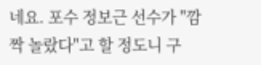네요. 포수 정보근 선수가 "깜짝 놀랐다"고 할 정도니 구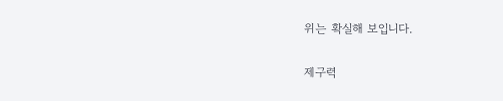위는 확실해 보입니다.

제구력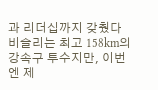과 리더십까지 갖췄다 비슬리는 최고 158km의 강속구 투수지만, 이번엔 제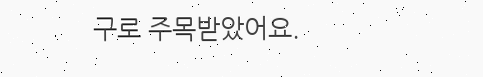구로 주목받았어요.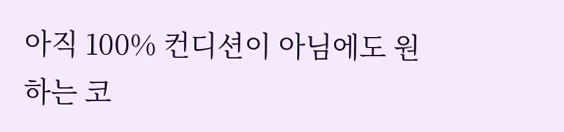아직 100% 컨디션이 아님에도 원하는 코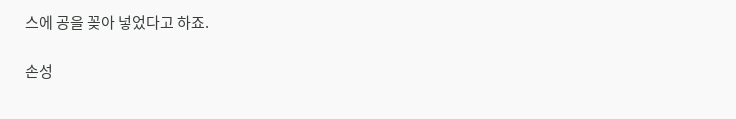스에 공을 꽂아 넣었다고 하죠.

손성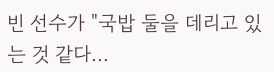빈 선수가 "국밥 둘을 데리고 있는 것 같다...